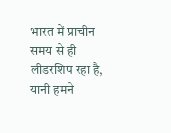भारत में प्राचीन समय से ही लीडरशिप रहा है, यानी हमने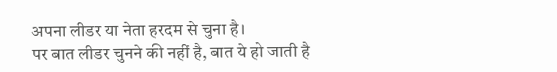अपना लीडर या नेता हरदम से चुना है।
पर बात लीडर चुनने की नहीं है, बात ये हो जाती है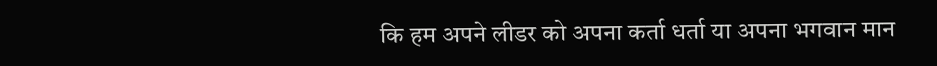कि हम अपने लीडर को अपना कर्ता धर्ता या अपना भगवान मान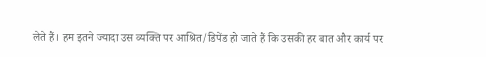लेते हैं। हम इतने ज्यादा उस व्यक्ति पर आश्रित/डिपेंड हो जाते हैं कि उसकी हर बात और कार्य पर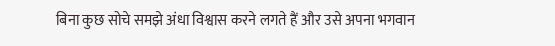बिना कुछ सोचे समझे अंधा विश्वास करने लगते हैं और उसे अपना भगवान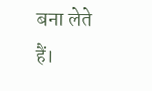बना लेते हैं।